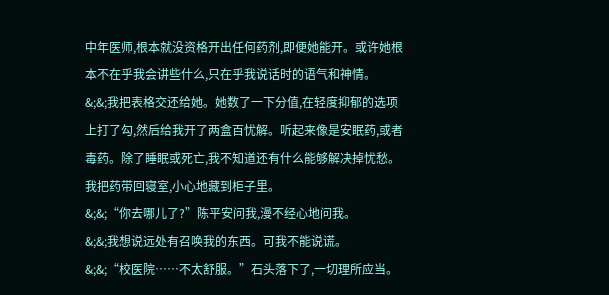中年医师,根本就没资格开出任何药剂,即便她能开。或许她根本不在乎我会讲些什么,只在乎我说话时的语气和神情。
&;&;我把表格交还给她。她数了一下分值,在轻度抑郁的选项上打了勾,然后给我开了两盒百忧解。听起来像是安眠药,或者毒药。除了睡眠或死亡,我不知道还有什么能够解决掉忧愁。我把药带回寝室,小心地藏到柜子里。
&;&;“你去哪儿了?”陈平安问我,漫不经心地问我。
&;&;我想说远处有召唤我的东西。可我不能说谎。
&;&;“校医院……不太舒服。”石头落下了,一切理所应当。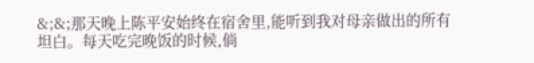&;&;那天晚上陈平安始终在宿舍里,能听到我对母亲做出的所有坦白。每天吃完晚饭的时候,倘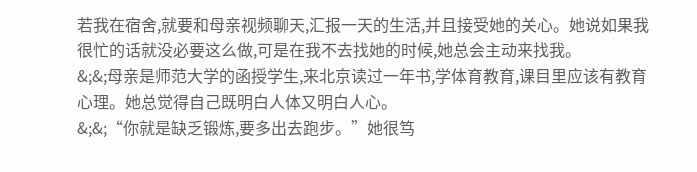若我在宿舍,就要和母亲视频聊天,汇报一天的生活,并且接受她的关心。她说如果我很忙的话就没必要这么做,可是在我不去找她的时候,她总会主动来找我。
&;&;母亲是师范大学的函授学生,来北京读过一年书,学体育教育,课目里应该有教育心理。她总觉得自己既明白人体又明白人心。
&;&;“你就是缺乏锻炼,要多出去跑步。”她很笃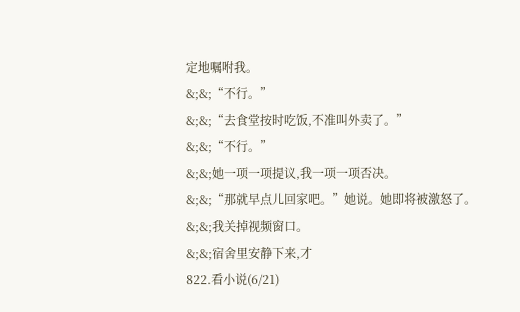定地嘱咐我。
&;&;“不行。”
&;&;“去食堂按时吃饭,不准叫外卖了。”
&;&;“不行。”
&;&;她一项一项提议,我一项一项否决。
&;&;“那就早点儿回家吧。”她说。她即将被激怒了。
&;&;我关掉视频窗口。
&;&;宿舍里安静下来,才
822.看小说(6/21)